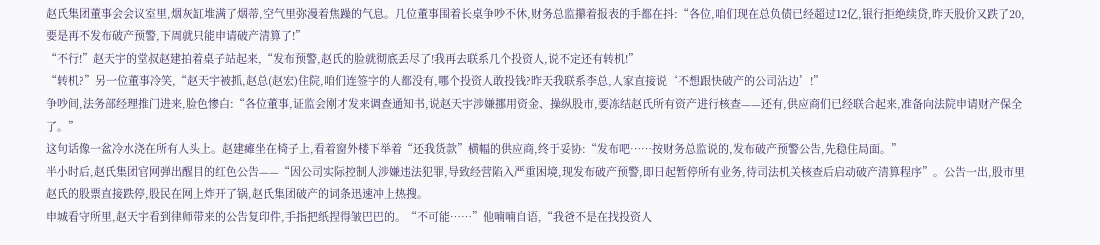赵氏集团董事会会议室里,烟灰缸堆满了烟蒂,空气里弥漫着焦躁的气息。几位董事围着长桌争吵不休,财务总监攥着报表的手都在抖:“各位,咱们现在总负债已经超过12亿,银行拒绝续贷,昨天股价又跌了20,要是再不发布破产预警,下周就只能申请破产清算了!”
“不行!”赵天宇的堂叔赵建拍着桌子站起来,“发布预警,赵氏的脸就彻底丢尽了!我再去联系几个投资人,说不定还有转机!”
“转机?”另一位董事冷笑,“赵天宇被抓,赵总(赵宏)住院,咱们连签字的人都没有,哪个投资人敢投钱?昨天我联系李总,人家直接说‘不想跟快破产的公司沾边’!”
争吵间,法务部经理推门进来,脸色惨白:“各位董事,证监会刚才发来调查通知书,说赵天宇涉嫌挪用资金、操纵股市,要冻结赵氏所有资产进行核查——还有,供应商们已经联合起来,准备向法院申请财产保全了。”
这句话像一盆冷水浇在所有人头上。赵建瘫坐在椅子上,看着窗外楼下举着“还我货款”横幅的供应商,终于妥协:“发布吧……按财务总监说的,发布破产预警公告,先稳住局面。”
半小时后,赵氏集团官网弹出醒目的红色公告——“因公司实际控制人涉嫌违法犯罪,导致经营陷入严重困境,现发布破产预警,即日起暂停所有业务,待司法机关核查后启动破产清算程序”。公告一出,股市里赵氏的股票直接跌停,股民在网上炸开了锅,赵氏集团破产的词条迅速冲上热搜。
申城看守所里,赵天宇看到律师带来的公告复印件,手指把纸捏得皱巴巴的。“不可能……”他喃喃自语,“我爸不是在找投资人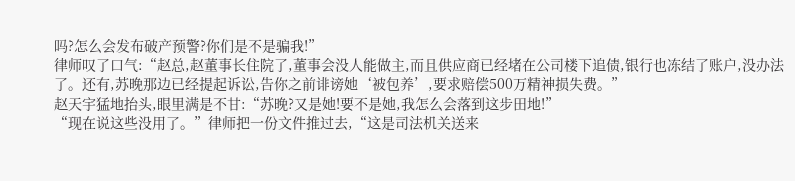吗?怎么会发布破产预警?你们是不是骗我!”
律师叹了口气:“赵总,赵董事长住院了,董事会没人能做主,而且供应商已经堵在公司楼下追债,银行也冻结了账户,没办法了。还有,苏晚那边已经提起诉讼,告你之前诽谤她‘被包养’,要求赔偿500万精神损失费。”
赵天宇猛地抬头,眼里满是不甘:“苏晚?又是她!要不是她,我怎么会落到这步田地!”
“现在说这些没用了。”律师把一份文件推过去,“这是司法机关送来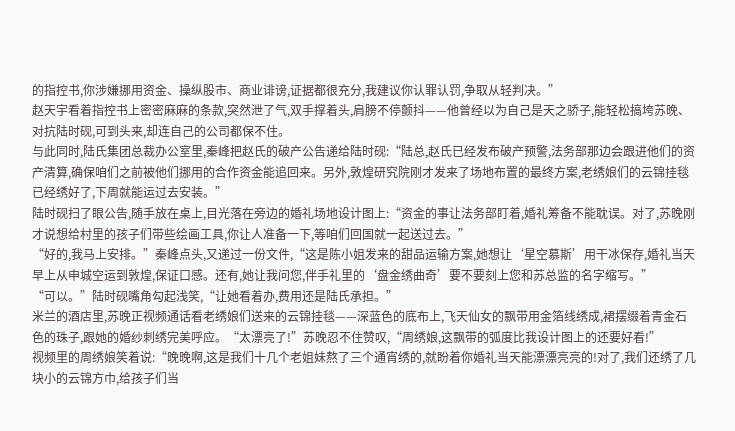的指控书,你涉嫌挪用资金、操纵股市、商业诽谤,证据都很充分,我建议你认罪认罚,争取从轻判决。”
赵天宇看着指控书上密密麻麻的条款,突然泄了气,双手撑着头,肩膀不停颤抖——他曾经以为自己是天之骄子,能轻松搞垮苏晚、对抗陆时砚,可到头来,却连自己的公司都保不住。
与此同时,陆氏集团总裁办公室里,秦峰把赵氏的破产公告递给陆时砚:“陆总,赵氏已经发布破产预警,法务部那边会跟进他们的资产清算,确保咱们之前被他们挪用的合作资金能追回来。另外,敦煌研究院刚才发来了场地布置的最终方案,老绣娘们的云锦挂毯已经绣好了,下周就能运过去安装。”
陆时砚扫了眼公告,随手放在桌上,目光落在旁边的婚礼场地设计图上:“资金的事让法务部盯着,婚礼筹备不能耽误。对了,苏晚刚才说想给村里的孩子们带些绘画工具,你让人准备一下,等咱们回国就一起送过去。”
“好的,我马上安排。”秦峰点头,又递过一份文件,“这是陈小姐发来的甜品运输方案,她想让‘星空慕斯’用干冰保存,婚礼当天早上从申城空运到敦煌,保证口感。还有,她让我问您,伴手礼里的‘盘金绣曲奇’要不要刻上您和苏总监的名字缩写。”
“可以。”陆时砚嘴角勾起浅笑,“让她看着办,费用还是陆氏承担。”
米兰的酒店里,苏晚正视频通话看老绣娘们送来的云锦挂毯——深蓝色的底布上,飞天仙女的飘带用金箔线绣成,裙摆缀着青金石色的珠子,跟她的婚纱刺绣完美呼应。“太漂亮了!”苏晚忍不住赞叹,“周绣娘,这飘带的弧度比我设计图上的还要好看!”
视频里的周绣娘笑着说:“晚晚啊,这是我们十几个老姐妹熬了三个通宵绣的,就盼着你婚礼当天能漂漂亮亮的!对了,我们还绣了几块小的云锦方巾,给孩子们当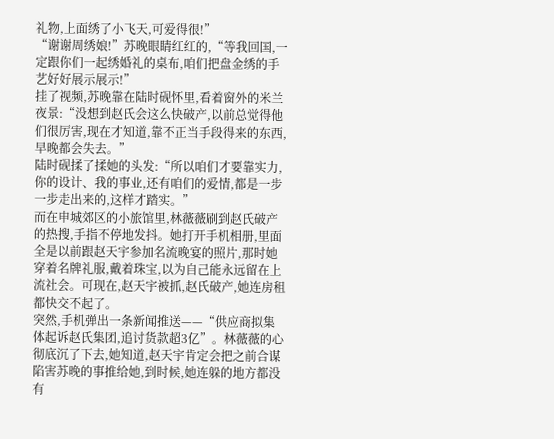礼物,上面绣了小飞天,可爱得很!”
“谢谢周绣娘!”苏晚眼睛红红的,“等我回国,一定跟你们一起绣婚礼的桌布,咱们把盘金绣的手艺好好展示展示!”
挂了视频,苏晚靠在陆时砚怀里,看着窗外的米兰夜景:“没想到赵氏会这么快破产,以前总觉得他们很厉害,现在才知道,靠不正当手段得来的东西,早晚都会失去。”
陆时砚揉了揉她的头发:“所以咱们才要靠实力,你的设计、我的事业,还有咱们的爱情,都是一步一步走出来的,这样才踏实。”
而在申城郊区的小旅馆里,林薇薇刷到赵氏破产的热搜,手指不停地发抖。她打开手机相册,里面全是以前跟赵天宇参加名流晚宴的照片,那时她穿着名牌礼服,戴着珠宝,以为自己能永远留在上流社会。可现在,赵天宇被抓,赵氏破产,她连房租都快交不起了。
突然,手机弹出一条新闻推送——“供应商拟集体起诉赵氏集团,追讨货款超3亿”。林薇薇的心彻底沉了下去,她知道,赵天宇肯定会把之前合谋陷害苏晚的事推给她,到时候,她连躲的地方都没有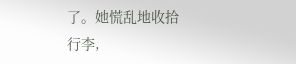了。她慌乱地收拾行李,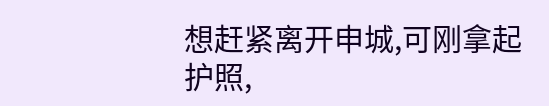想赶紧离开申城,可刚拿起护照,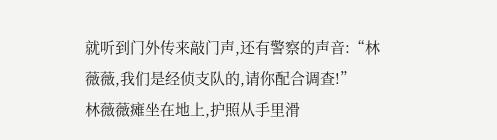就听到门外传来敲门声,还有警察的声音:“林薇薇,我们是经侦支队的,请你配合调查!”
林薇薇瘫坐在地上,护照从手里滑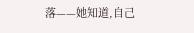落——她知道,自己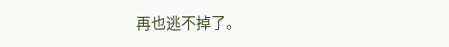再也逃不掉了。